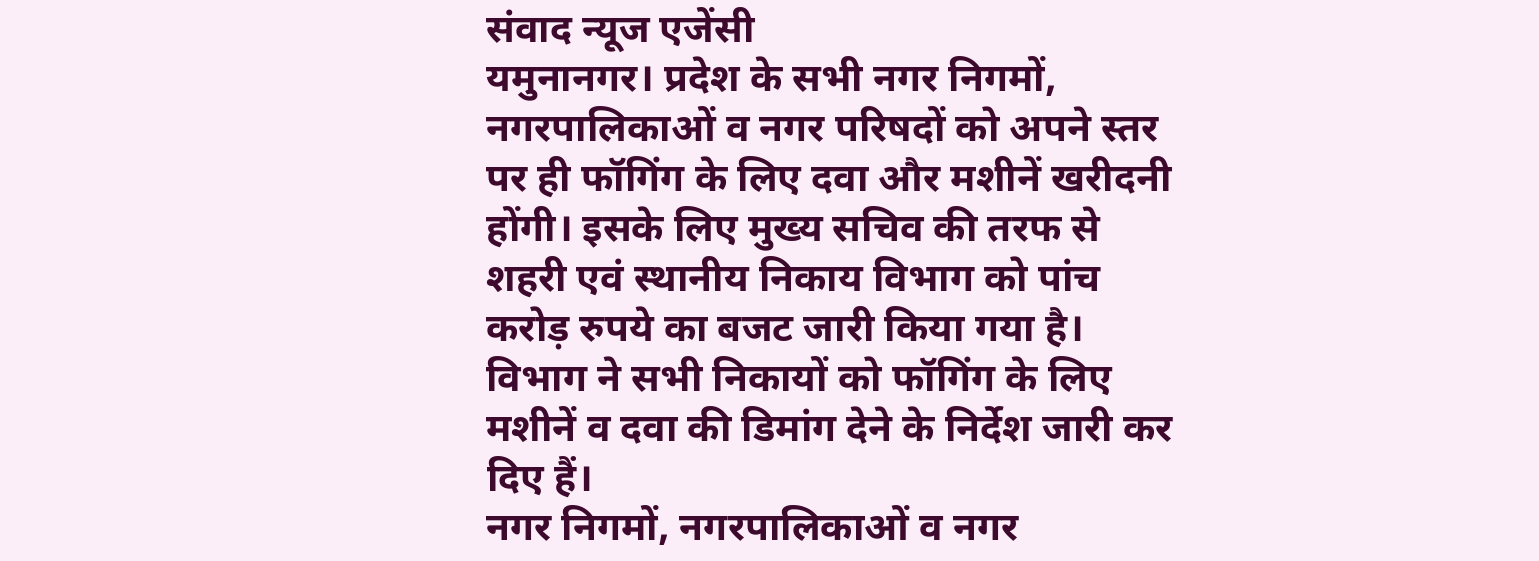संवाद न्यूज एजेंसी
यमुनानगर। प्रदेश के सभी नगर निगमों, नगरपालिकाओं व नगर परिषदों को अपने स्तर पर ही फॉगिंग के लिए दवा और मशीनें खरीदनी होंगी। इसके लिए मुख्य सचिव की तरफ से शहरी एवं स्थानीय निकाय विभाग को पांच करोड़ रुपये का बजट जारी किया गया है। विभाग ने सभी निकायों को फॉगिंग के लिए मशीनें व दवा की डिमांग देने के निर्देश जारी कर दिए हैं।
नगर निगमों, नगरपालिकाओं व नगर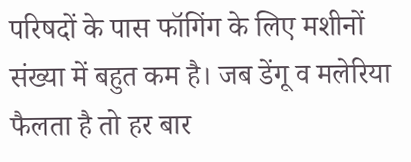परिषदों के पास फॉगिंग के लिए मशीनों संख्या में बहुत कम है। जब डेंगू व मलेरिया फैलता है तो हर बार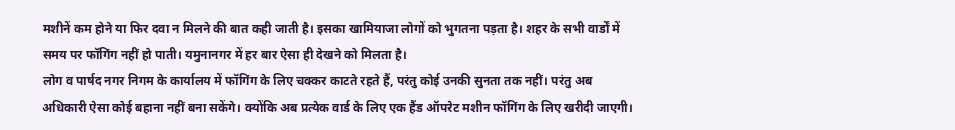मशीनें कम होने या फिर दवा न मिलने की बात कही जाती है। इसका खामियाजा लोगों को भुगतना पड़ता है। शहर के सभी वार्डों में समय पर फॉगिंग नहीं हो पाती। यमुनानगर में हर बार ऐसा ही देखने को मिलता है।
लोग व पार्षद नगर निगम के कार्यालय में फॉगिंग के लिए चक्कर काटते रहते हैं, परंतु कोई उनकी सुनता तक नहीं। परंतु अब अधिकारी ऐसा कोई बहाना नहीं बना सकेंगे। क्योंकि अब प्रत्येक वार्ड के लिए एक हैंड ऑपरेट मशीन फॉगिंग के लिए खरीदी जाएगी।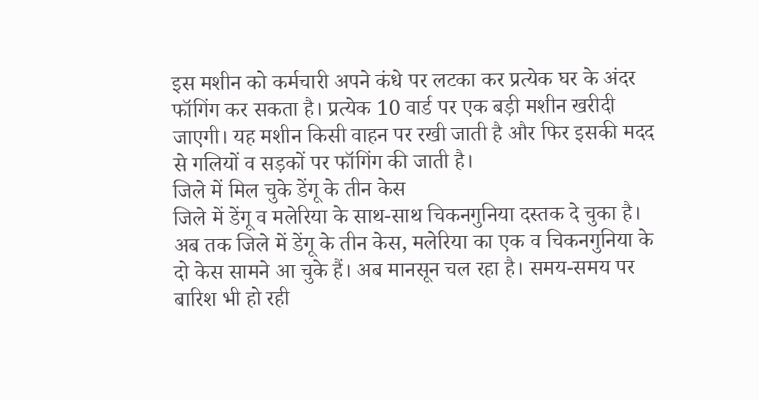इस मशीन को कर्मचारी अपने कंधे पर लटका कर प्रत्येक घर के अंदर फॉगिंग कर सकता है। प्रत्येक 10 वार्ड पर एक बड़ी मशीन खरीदी जाएगी। यह मशीन किसी वाहन पर रखी जाती है और फिर इसकी मदद से गलियों व सड़कों पर फॉगिंग की जाती है।
जिले में मिल चुके डेंगू के तीन केस
जिले में डेंगू व मलेरिया के साथ-साथ चिकनगुनिया दस्तक दे चुका है। अब तक जिले में डेंगू के तीन केस, मलेरिया का एक व चिकनगुनिया के दो केस सामने आ चुके हैं। अब मानसून चल रहा है। समय-समय पर बारिश भी हो रही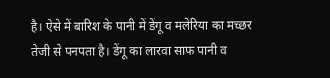है। ऐसे में बारिश के पानी में डेंगू व मलेरिया का मच्छर तेजी से पनपता है। डेंगू का लारवा साफ पानी व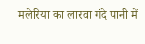मलेरिया का लारवा गंदे पानी में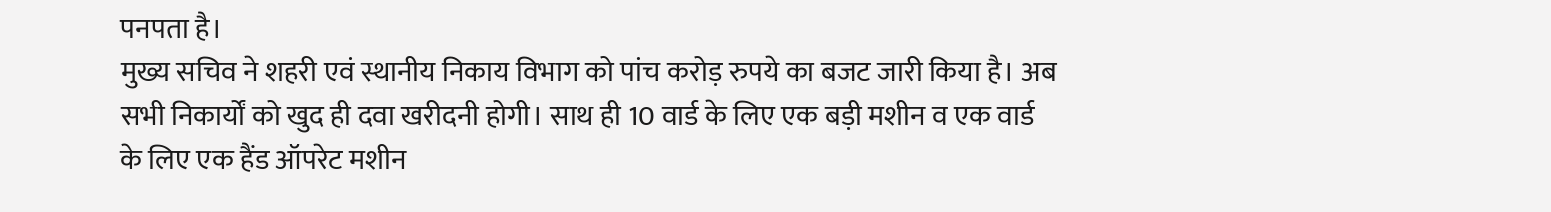पनपता है।
मुख्य सचिव ने शहरी एवं स्थानीय निकाय विभाग को पांच करोड़ रुपये का बजट जारी किया है। अब सभी निकार्यों को खुद ही दवा खरीदनी होगी। साथ ही 10 वार्ड के लिए एक बड़ी मशीन व एक वार्ड के लिए एक हैंड ऑपरेट मशीन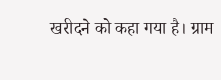खरीदने को कहा गया है। ग्राम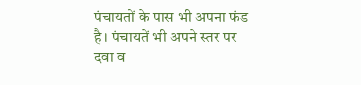पंचायतों के पास भी अपना फंड है। पंचायतें भी अपने स्तर पर दवा व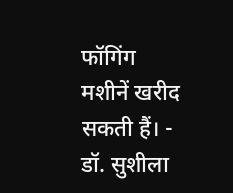फॉगिंग मशीनें खरीद सकती हैं। - डॉ. सुशीला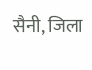सैनी, जिला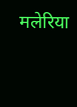मलेरिया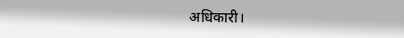अधिकारी।